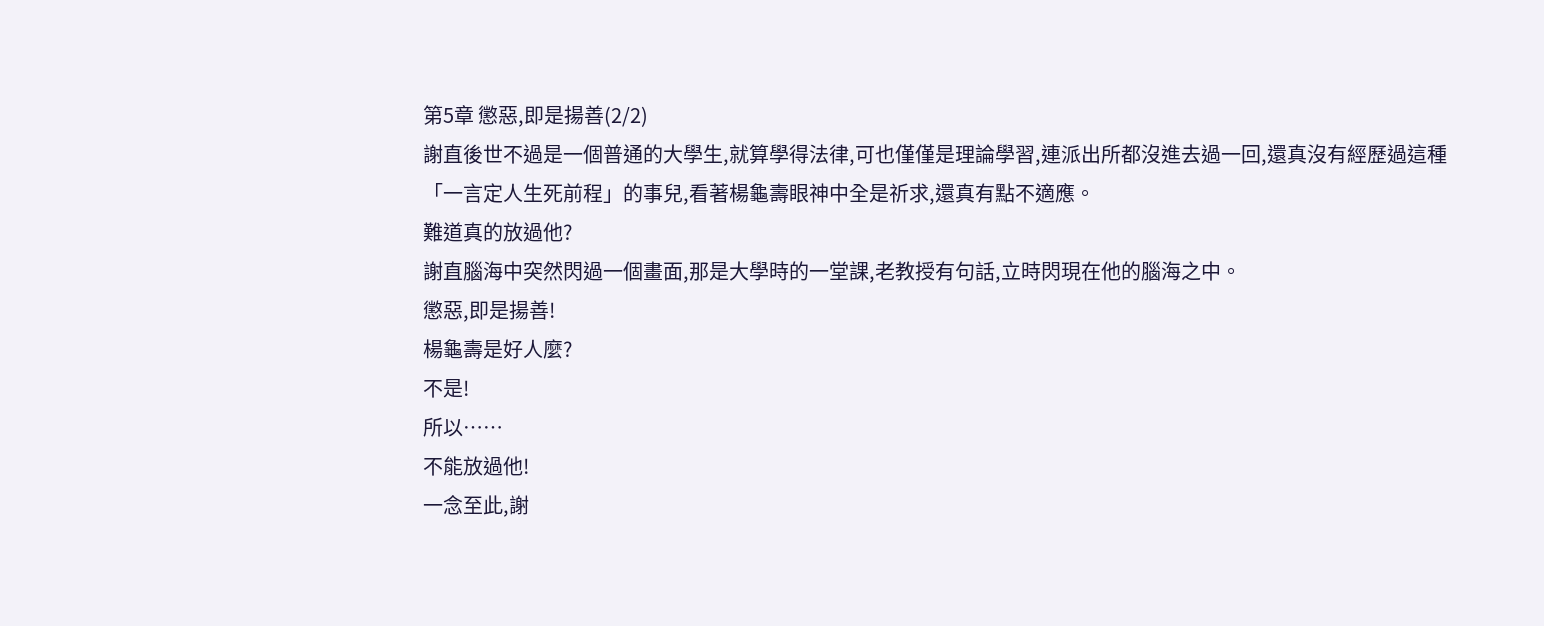第5章 懲惡,即是揚善(2/2)
謝直後世不過是一個普通的大學生,就算學得法律,可也僅僅是理論學習,連派出所都沒進去過一回,還真沒有經歷過這種「一言定人生死前程」的事兒,看著楊龜壽眼神中全是祈求,還真有點不適應。
難道真的放過他?
謝直腦海中突然閃過一個畫面,那是大學時的一堂課,老教授有句話,立時閃現在他的腦海之中。
懲惡,即是揚善!
楊龜壽是好人麼?
不是!
所以……
不能放過他!
一念至此,謝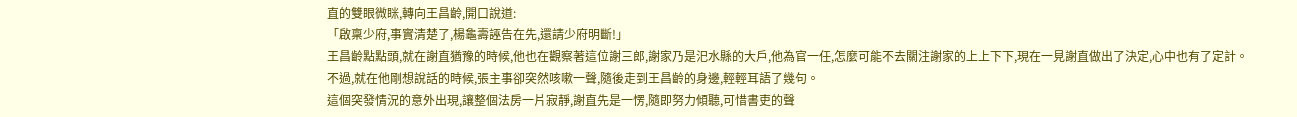直的雙眼微眯,轉向王昌齡,開口說道:
「啟稟少府,事實清楚了,楊龜壽誣告在先,還請少府明斷!」
王昌齡點點頭,就在謝直猶豫的時候,他也在觀察著這位謝三郎,謝家乃是汜水縣的大戶,他為官一任,怎麼可能不去關注謝家的上上下下,現在一見謝直做出了決定,心中也有了定計。
不過,就在他剛想說話的時候,張主事卻突然咳嗽一聲,隨後走到王昌齡的身邊,輕輕耳語了幾句。
這個突發情況的意外出現,讓整個法房一片寂靜,謝直先是一愣,隨即努力傾聽,可惜書吏的聲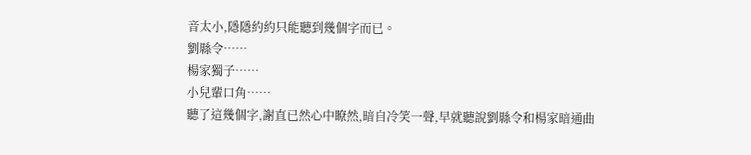音太小,隱隱約約只能聽到幾個字而已。
劉縣令……
楊家獨子……
小兒輩口角……
聽了這幾個字,謝直已然心中瞭然,暗自冷笑一聲,早就聽說劉縣令和楊家暗通曲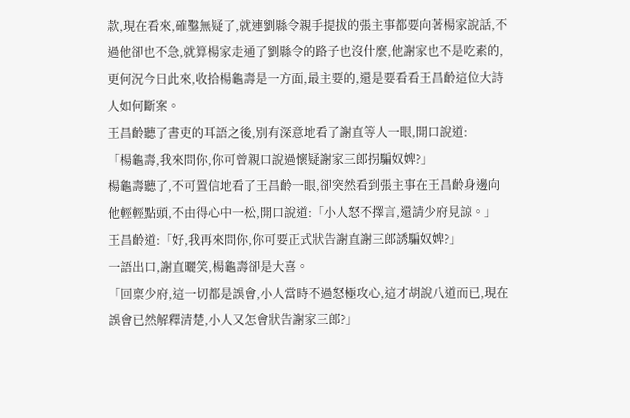款,現在看來,確鑿無疑了,就連劉縣令親手提拔的張主事都要向著楊家說話,不過他卻也不急,就算楊家走通了劉縣令的路子也沒什麼,他謝家也不是吃素的,更何況今日此來,收拾楊龜壽是一方面,最主要的,還是要看看王昌齡這位大詩人如何斷案。
王昌齡聽了書吏的耳語之後,別有深意地看了謝直等人一眼,開口說道:
「楊龜壽,我來問你,你可曾親口說過懷疑謝家三郎拐騙奴婢?」
楊龜壽聽了,不可置信地看了王昌齡一眼,卻突然看到張主事在王昌齡身邊向他輕輕點頭,不由得心中一松,開口說道:「小人怒不擇言,還請少府見諒。」
王昌齡道:「好,我再來問你,你可要正式狀告謝直謝三郎誘騙奴婢?」
一語出口,謝直曬笑,楊龜壽卻是大喜。
「回稟少府,這一切都是誤會,小人當時不過怒極攻心,這才胡說八道而已,現在誤會已然解釋清楚,小人又怎會狀告謝家三郎?」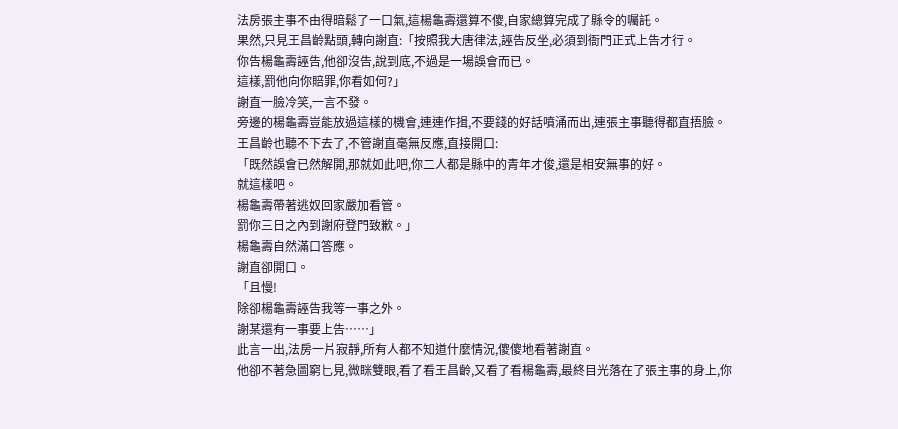法房張主事不由得暗鬆了一口氣,這楊龜壽還算不傻,自家總算完成了縣令的囑託。
果然,只見王昌齡點頭,轉向謝直:「按照我大唐律法,誣告反坐,必須到衙門正式上告才行。
你告楊龜壽誣告,他卻沒告,說到底,不過是一場誤會而已。
這樣,罰他向你賠罪,你看如何?」
謝直一臉冷笑,一言不發。
旁邊的楊龜壽豈能放過這樣的機會,連連作揖,不要錢的好話噴涌而出,連張主事聽得都直捂臉。
王昌齡也聽不下去了,不管謝直毫無反應,直接開口:
「既然誤會已然解開,那就如此吧,你二人都是縣中的青年才俊,還是相安無事的好。
就這樣吧。
楊龜壽帶著逃奴回家嚴加看管。
罰你三日之內到謝府登門致歉。」
楊龜壽自然滿口答應。
謝直卻開口。
「且慢!
除卻楊龜壽誣告我等一事之外。
謝某還有一事要上告……」
此言一出,法房一片寂靜,所有人都不知道什麼情況,傻傻地看著謝直。
他卻不著急圖窮匕見,微眯雙眼,看了看王昌齡,又看了看楊龜壽,最終目光落在了張主事的身上,你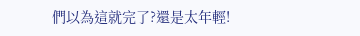們以為這就完了?還是太年輕!